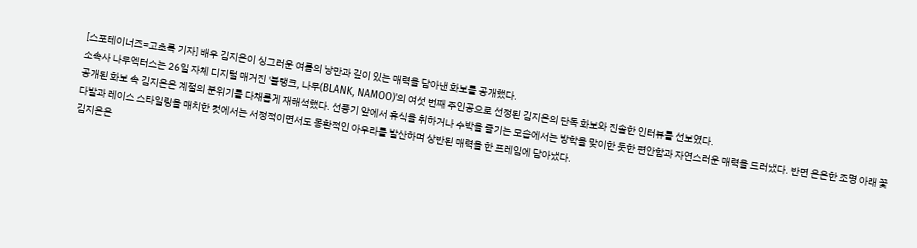[스포테이너즈=고초록 기자] 배우 김지은이 싱그러운 여름의 낭만과 깊이 있는 매력을 담아낸 화보를 공개했다.
소속사 나무엑터스는 26일 자체 디지털 매거진 '블랭크, 나무(BLANK, NAMOO)'의 여섯 번째 주인공으로 선정된 김지은의 단독 화보와 진솔한 인터뷰를 선보였다.
공개된 화보 속 김지은은 계절의 분위기를 다채롭게 재해석했다. 선풍기 앞에서 휴식을 취하거나 수박을 즐기는 모습에서는 방학을 맞이한 듯한 편안함과 자연스러운 매력을 드러냈다. 반면 은은한 조명 아래 꽃다발과 레이스 스타일링을 매치한 컷에서는 서정적이면서도 몽환적인 아우라를 발산하며 상반된 매력을 한 프레임에 담아냈다.
김지은은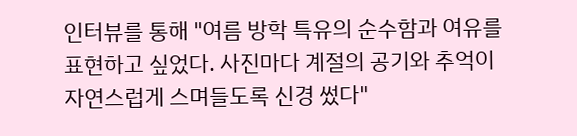인터뷰를 통해 "여름 방학 특유의 순수함과 여유를 표현하고 싶었다. 사진마다 계절의 공기와 추억이 자연스럽게 스며들도록 신경 썼다"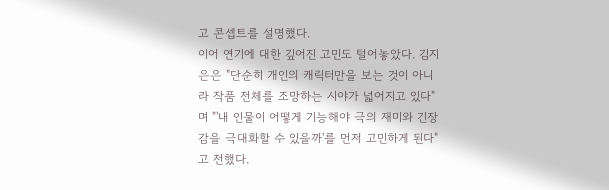고 콘셉트를 설명했다.
이어 연기에 대한 깊어진 고민도 털어놓았다. 김지은은 "단순히 개인의 캐릭터만을 보는 것이 아니라 작품 전체를 조망하는 시야가 넓어지고 있다"며 "'내 인물이 어떻게 기능해야 극의 재미와 긴장감을 극대화할 수 있을까'를 먼저 고민하게 된다"고 전했다.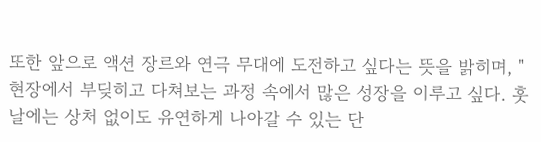또한 앞으로 액션 장르와 연극 무대에 도전하고 싶다는 뜻을 밝히며, "현장에서 부딪히고 다쳐보는 과정 속에서 많은 성장을 이루고 싶다. 훗날에는 상처 없이도 유연하게 나아갈 수 있는 단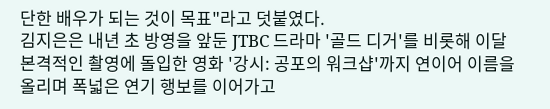단한 배우가 되는 것이 목표"라고 덧붙였다.
김지은은 내년 초 방영을 앞둔 JTBC 드라마 '골드 디거'를 비롯해 이달 본격적인 촬영에 돌입한 영화 '강시: 공포의 워크샵'까지 연이어 이름을 올리며 폭넓은 연기 행보를 이어가고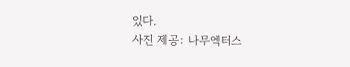있다.
사진 제공: 나무엑터스